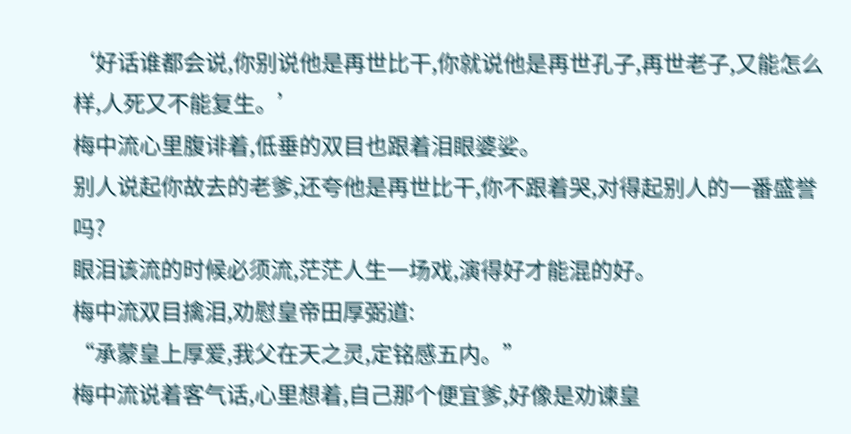‘好话谁都会说,你别说他是再世比干,你就说他是再世孔子,再世老子,又能怎么样,人死又不能复生。’
梅中流心里腹诽着,低垂的双目也跟着泪眼婆娑。
别人说起你故去的老爹,还夸他是再世比干,你不跟着哭,对得起别人的一番盛誉吗?
眼泪该流的时候必须流,茫茫人生一场戏,演得好才能混的好。
梅中流双目擒泪,劝慰皇帝田厚弼道:
“承蒙皇上厚爱,我父在天之灵,定铭感五内。”
梅中流说着客气话,心里想着,自己那个便宜爹,好像是劝谏皇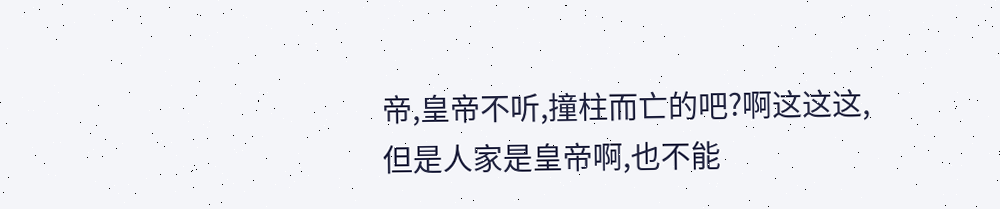帝,皇帝不听,撞柱而亡的吧?啊这这这,但是人家是皇帝啊,也不能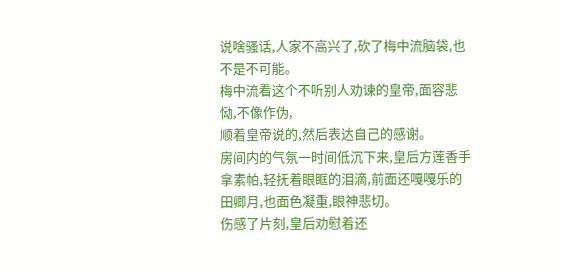说啥骚话,人家不高兴了,砍了梅中流脑袋,也不是不可能。
梅中流看这个不听别人劝谏的皇帝,面容悲恸,不像作伪,
顺着皇帝说的,然后表达自己的感谢。
房间内的气氛一时间低沉下来,皇后方莲香手拿素帕,轻抚着眼眶的泪滴,前面还嘎嘎乐的田卿月,也面色凝重,眼神悲切。
伤感了片刻,皇后劝慰着还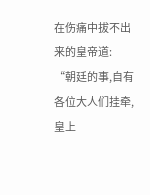在伤痛中拔不出来的皇帝道:
“朝廷的事,自有各位大人们挂牵,皇上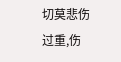切莫悲伤过重,伤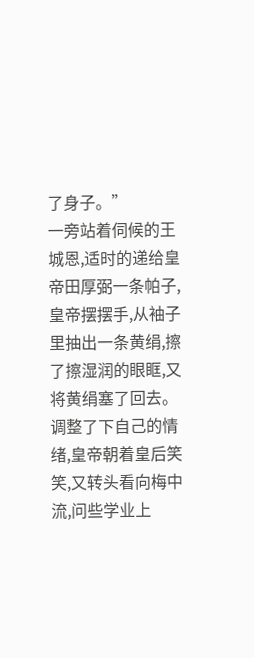了身子。”
一旁站着伺候的王城恩,适时的递给皇帝田厚弼一条帕子,皇帝摆摆手,从袖子里抽出一条黄绢,擦了擦湿润的眼眶,又将黄绢塞了回去。
调整了下自己的情绪,皇帝朝着皇后笑笑,又转头看向梅中流,问些学业上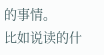的事情。
比如说读的什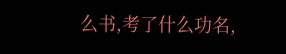么书,考了什么功名,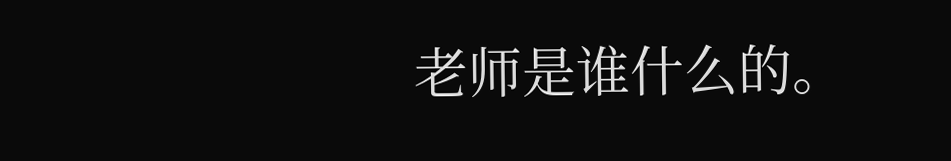老师是谁什么的。